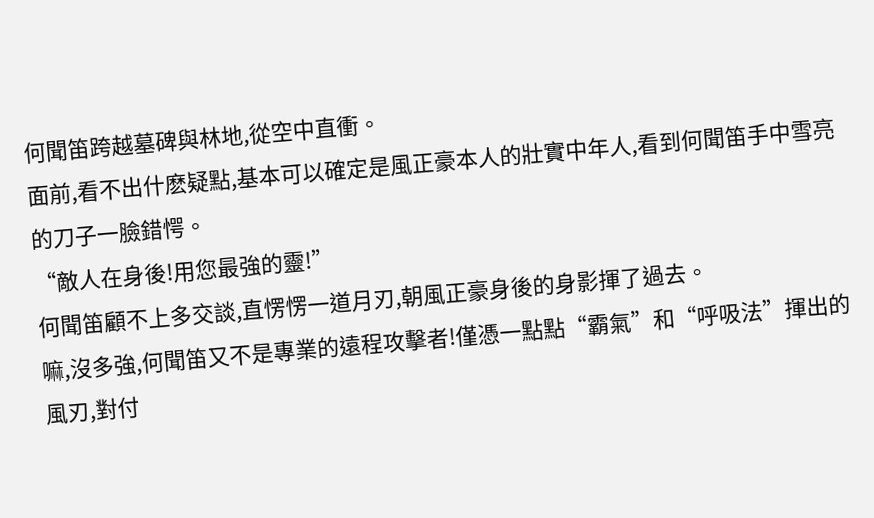何聞笛跨越墓碑與林地,從空中直衝。
面前,看不出什麽疑點,基本可以確定是風正豪本人的壯實中年人,看到何聞笛手中雪亮的刀子一臉錯愕。
“敵人在身後!用您最強的靈!”
何聞笛顧不上多交談,直愣愣一道月刃,朝風正豪身後的身影揮了過去。
嘛,沒多強,何聞笛又不是專業的遠程攻擊者!僅憑一點點“霸氣”和“呼吸法”揮出的風刃,對付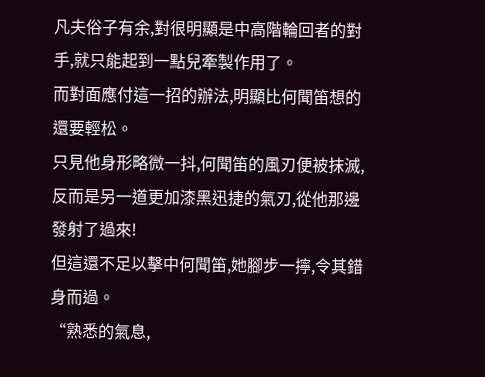凡夫俗子有余,對很明顯是中高階輪回者的對手,就只能起到一點兒牽製作用了。
而對面應付這一招的辦法,明顯比何聞笛想的還要輕松。
只見他身形略微一抖,何聞笛的風刃便被抹滅,反而是另一道更加漆黑迅捷的氣刃,從他那邊發射了過來!
但這還不足以擊中何聞笛,她腳步一擰,令其錯身而過。
“熟悉的氣息,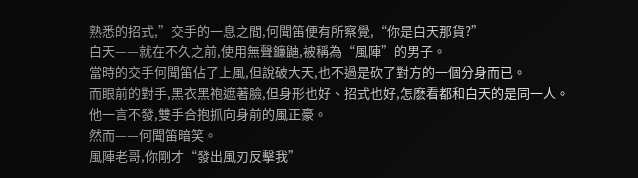熟悉的招式,”交手的一息之間,何聞笛便有所察覺,“你是白天那貨?”
白天——就在不久之前,使用無聲鐮鼬,被稱為“風陣”的男子。
當時的交手何聞笛佔了上風,但說破大天,也不過是砍了對方的一個分身而已。
而眼前的對手,黑衣黑袍遮著臉,但身形也好、招式也好,怎麽看都和白天的是同一人。
他一言不發,雙手合抱抓向身前的風正豪。
然而——何聞笛暗笑。
風陣老哥,你剛才“發出風刃反擊我”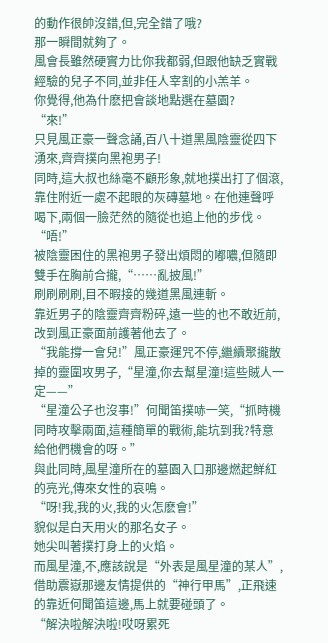的動作很帥沒錯,但,完全錯了哦?
那一瞬間就夠了。
風會長雖然硬實力比你我都弱,但跟他缺乏實戰經驗的兒子不同,並非任人宰割的小羔羊。
你覺得,他為什麽把會談地點選在墓園?
“來!”
只見風正豪一聲念誦,百八十道黑風陰靈從四下湧來,齊齊撲向黑袍男子!
同時,這大叔也絲毫不顧形象,就地撲出打了個滾,靠住附近一處不起眼的灰磚墓地。在他連聲呼喝下,兩個一臉茫然的隨從也追上他的步伐。
“唔!”
被陰靈困住的黑袍男子發出煩悶的嘟噥,但隨即雙手在胸前合攏,“……亂披風!”
刷刷刷刷,目不暇接的幾道黑風連斬。
靠近男子的陰靈齊齊粉碎,遠一些的也不敢近前,改到風正豪面前護著他去了。
“我能撐一會兒!”風正豪運咒不停,繼續聚攏散掉的靈圍攻男子,“星潼,你去幫星潼!這些賊人一定——”
“星潼公子也沒事!”何聞笛撲哧一笑,“抓時機同時攻擊兩面,這種簡單的戰術,能坑到我?特意給他們機會的呀。”
與此同時,風星潼所在的墓園入口那邊燃起鮮紅的亮光,傳來女性的哀鳴。
“呀!我,我的火,我的火怎麽會!”
貌似是白天用火的那名女子。
她尖叫著撲打身上的火焰。
而風星潼,不,應該說是“外表是風星潼的某人”,借助震嶽那邊友情提供的“神行甲馬”,正飛速的靠近何聞笛這邊,馬上就要碰頭了。
“解決啦解決啦!哎呀累死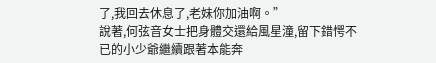了,我回去休息了,老妹你加油啊。”
說著,何弦音女士把身體交還給風星潼,留下錯愕不已的小少爺繼續跟著本能奔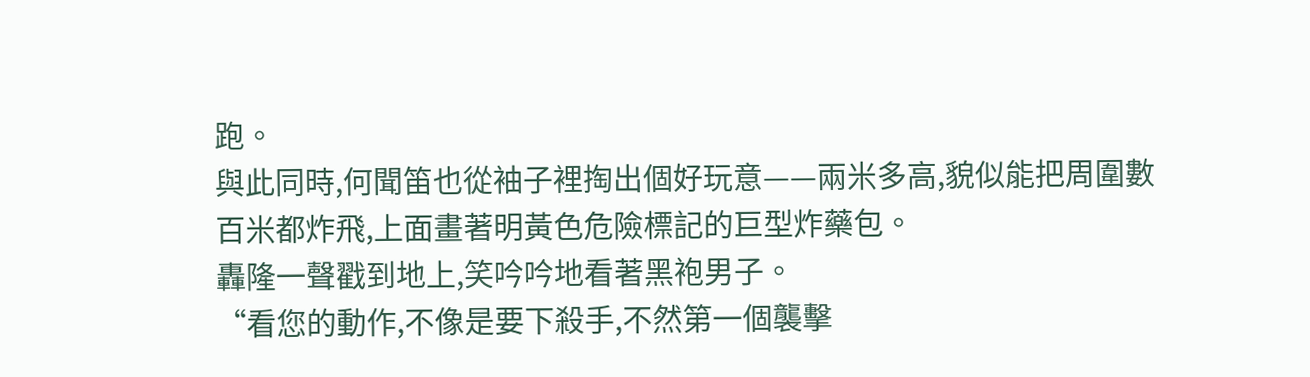跑。
與此同時,何聞笛也從袖子裡掏出個好玩意——兩米多高,貌似能把周圍數百米都炸飛,上面畫著明黃色危險標記的巨型炸藥包。
轟隆一聲戳到地上,笑吟吟地看著黑袍男子。
“看您的動作,不像是要下殺手,不然第一個襲擊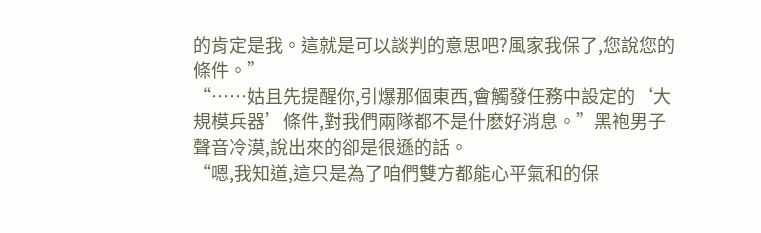的肯定是我。這就是可以談判的意思吧?風家我保了,您說您的條件。”
“……姑且先提醒你,引爆那個東西,會觸發任務中設定的‘大規模兵器’條件,對我們兩隊都不是什麽好消息。”黑袍男子聲音冷漠,說出來的卻是很遜的話。
“嗯,我知道,這只是為了咱們雙方都能心平氣和的保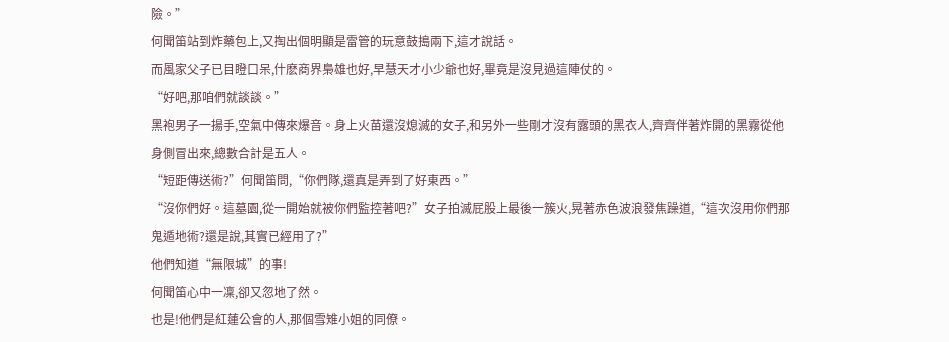險。”
何聞笛站到炸藥包上,又掏出個明顯是雷管的玩意鼓搗兩下,這才說話。
而風家父子已目瞪口呆,什麽商界梟雄也好,早慧天才小少爺也好,畢竟是沒見過這陣仗的。
“好吧,那咱們就談談。”
黑袍男子一揚手,空氣中傳來爆音。身上火苗還沒熄滅的女子,和另外一些剛才沒有露頭的黑衣人,齊齊伴著炸開的黑霧從他身側冒出來,總數合計是五人。
“短距傳送術?”何聞笛問,“你們隊,還真是弄到了好東西。”
“沒你們好。這墓園,從一開始就被你們監控著吧?”女子拍滅屁股上最後一簇火,晃著赤色波浪發焦躁道,“這次沒用你們那鬼遁地術?還是說,其實已經用了?”
他們知道“無限城”的事!
何聞笛心中一凜,卻又忽地了然。
也是!他們是紅蓮公會的人,那個雪雉小姐的同僚。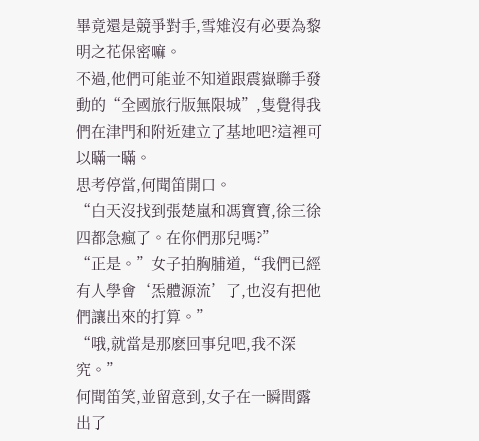畢竟還是競爭對手,雪雉沒有必要為黎明之花保密嘛。
不過,他們可能並不知道跟震嶽聯手發動的“全國旅行版無限城”,隻覺得我們在津門和附近建立了基地吧?這裡可以瞞一瞞。
思考停當,何聞笛開口。
“白天沒找到張楚嵐和馮寶寶,徐三徐四都急瘋了。在你們那兒嗎?”
“正是。”女子拍胸脯道,“我們已經有人學會‘炁體源流’了,也沒有把他們讓出來的打算。”
“哦,就當是那麽回事兒吧,我不深究。”
何聞笛笑,並留意到,女子在一瞬間露出了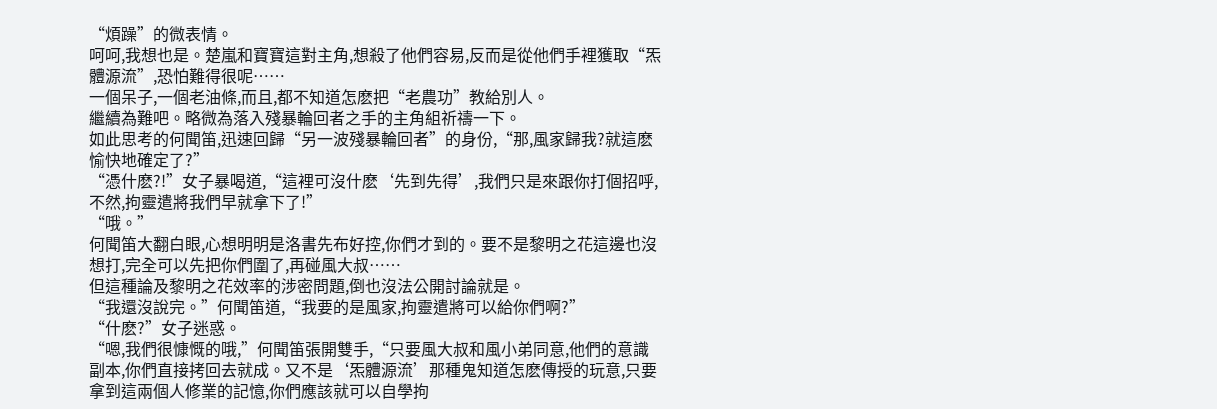“煩躁”的微表情。
呵呵,我想也是。楚嵐和寶寶這對主角,想殺了他們容易,反而是從他們手裡獲取“炁體源流”,恐怕難得很呢……
一個呆子,一個老油條,而且,都不知道怎麽把“老農功”教給別人。
繼續為難吧。略微為落入殘暴輪回者之手的主角組祈禱一下。
如此思考的何聞笛,迅速回歸“另一波殘暴輪回者”的身份,“那,風家歸我?就這麽愉快地確定了?”
“憑什麽?!”女子暴喝道,“這裡可沒什麽‘先到先得’,我們只是來跟你打個招呼,不然,拘靈遣將我們早就拿下了!”
“哦。”
何聞笛大翻白眼,心想明明是洛書先布好控,你們才到的。要不是黎明之花這邊也沒想打,完全可以先把你們圍了,再碰風大叔……
但這種論及黎明之花效率的涉密問題,倒也沒法公開討論就是。
“我還沒說完。”何聞笛道,“我要的是風家,拘靈遣將可以給你們啊?”
“什麽?”女子迷惑。
“嗯,我們很慷慨的哦,”何聞笛張開雙手,“只要風大叔和風小弟同意,他們的意識副本,你們直接拷回去就成。又不是‘炁體源流’那種鬼知道怎麽傳授的玩意,只要拿到這兩個人修業的記憶,你們應該就可以自學拘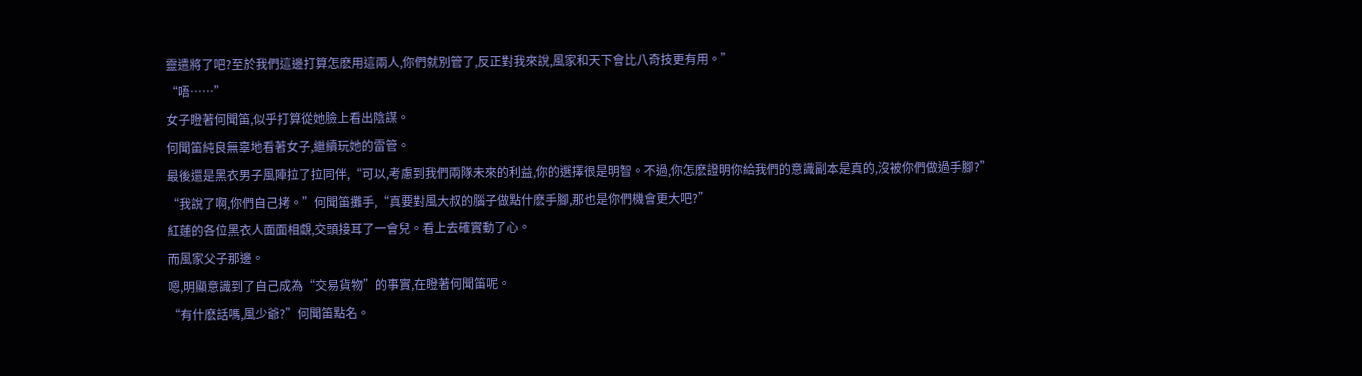靈遣將了吧?至於我們這邊打算怎麽用這兩人,你們就別管了,反正對我來說,風家和天下會比八奇技更有用。”
“唔……”
女子瞪著何聞笛,似乎打算從她臉上看出陰謀。
何聞笛純良無辜地看著女子,繼續玩她的雷管。
最後還是黑衣男子風陣拉了拉同伴,“可以,考慮到我們兩隊未來的利益,你的選擇很是明智。不過,你怎麽證明你給我們的意識副本是真的,沒被你們做過手腳?”
“我說了啊,你們自己拷。”何聞笛攤手,“真要對風大叔的腦子做點什麽手腳,那也是你們機會更大吧?”
紅蓮的各位黑衣人面面相覷,交頭接耳了一會兒。看上去確實動了心。
而風家父子那邊。
嗯,明顯意識到了自己成為“交易貨物”的事實,在瞪著何聞笛呢。
“有什麽話嗎,風少爺?”何聞笛點名。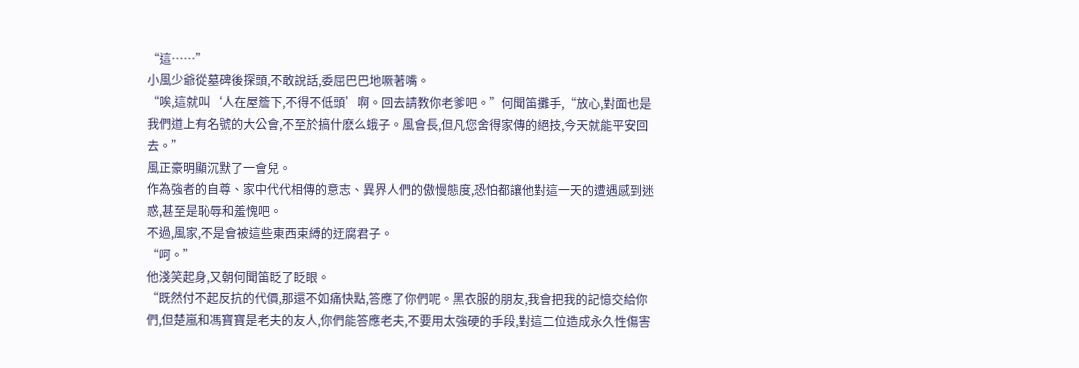“這……”
小風少爺從墓碑後探頭,不敢說話,委屈巴巴地噘著嘴。
“唉,這就叫‘人在屋簷下,不得不低頭’啊。回去請教你老爹吧。”何聞笛攤手,“放心,對面也是我們道上有名號的大公會,不至於搞什麽么蛾子。風會長,但凡您舍得家傳的絕技,今天就能平安回去。”
風正豪明顯沉默了一會兒。
作為強者的自尊、家中代代相傳的意志、異界人們的傲慢態度,恐怕都讓他對這一天的遭遇感到迷惑,甚至是恥辱和羞愧吧。
不過,風家,不是會被這些東西束縛的迂腐君子。
“呵。”
他淺笑起身,又朝何聞笛眨了眨眼。
“既然付不起反抗的代價,那還不如痛快點,答應了你們呢。黑衣服的朋友,我會把我的記憶交給你們,但楚嵐和馮寶寶是老夫的友人,你們能答應老夫,不要用太強硬的手段,對這二位造成永久性傷害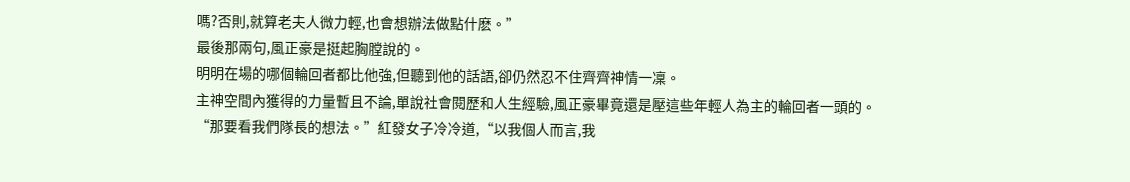嗎?否則,就算老夫人微力輕,也會想辦法做點什麽。”
最後那兩句,風正豪是挺起胸膛說的。
明明在場的哪個輪回者都比他強,但聽到他的話語,卻仍然忍不住齊齊神情一凜。
主神空間內獲得的力量暫且不論,單說社會閱歷和人生經驗,風正豪畢竟還是壓這些年輕人為主的輪回者一頭的。
“那要看我們隊長的想法。”紅發女子冷冷道,“以我個人而言,我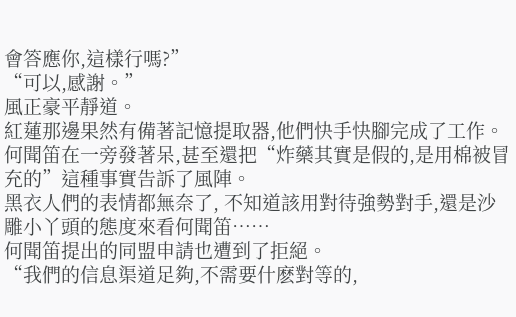會答應你,這樣行嗎?”
“可以,感謝。”
風正豪平靜道。
紅蓮那邊果然有備著記憶提取器,他們快手快腳完成了工作。何聞笛在一旁發著呆,甚至還把“炸藥其實是假的,是用棉被冒充的”這種事實告訴了風陣。
黑衣人們的表情都無奈了, 不知道該用對待強勢對手,還是沙雕小丫頭的態度來看何聞笛……
何聞笛提出的同盟申請也遭到了拒絕。
“我們的信息渠道足夠,不需要什麽對等的,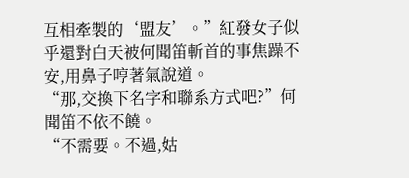互相牽製的‘盟友’。”紅發女子似乎還對白天被何聞笛斬首的事焦躁不安,用鼻子哼著氣說道。
“那,交換下名字和聯系方式吧?”何聞笛不依不饒。
“不需要。不過,姑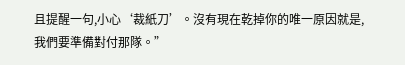且提醒一句,小心‘裁紙刀’。沒有現在乾掉你的唯一原因就是,我們要準備對付那隊。”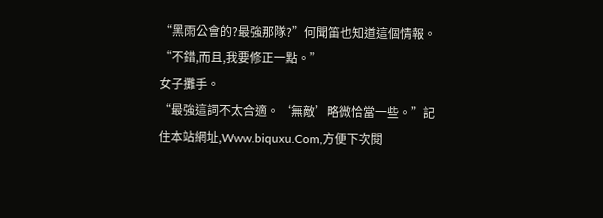“黑雨公會的?最強那隊?”何聞笛也知道這個情報。
“不錯,而且,我要修正一點。”
女子攤手。
“最強這詞不太合適。‘無敵’略微恰當一些。”記住本站網址,Www.biquxu.Com,方便下次閱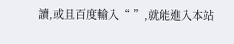讀,或且百度輸入“ ”,就能進入本站